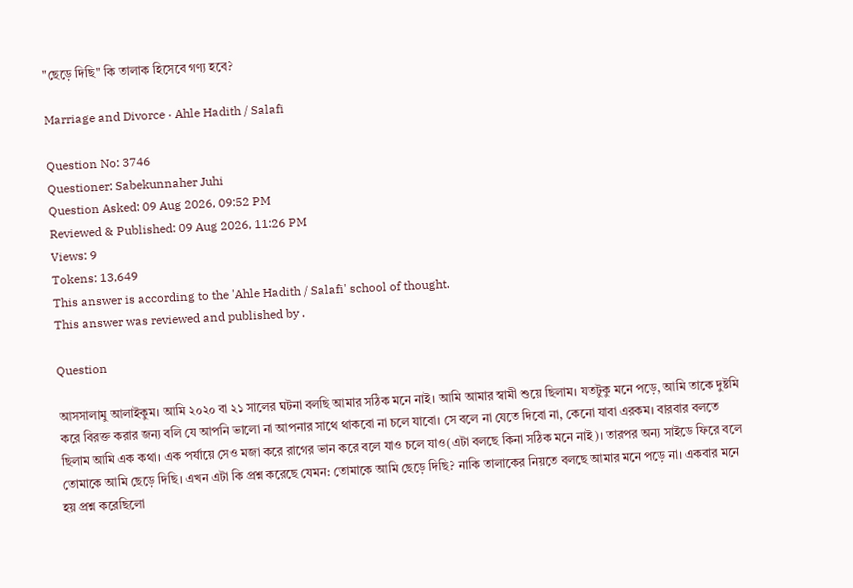"ছেড়ে দিছি" কি তালাক হিসেবে গণ্য হবে?

Marriage and Divorce · Ahle Hadith / Salafi

Question No: 3746
Questioner: Sabekunnaher Juhi
Question Asked: 09 Aug 2026, 09:52 PM
Reviewed & Published: 09 Aug 2026, 11:26 PM
Views: 9
Tokens: 13,649
This answer is according to the 'Ahle Hadith / Salafi' school of thought.
This answer was reviewed and published by .

Question

আসসালামু আলাইকুম। আমি ২০২০ বা ২১ সালের ঘটনা বলছি আমার সঠিক মনে নাই। আমি আমার স্বামী শুয়ে ছিলাম। যতটুকু মনে পড়ে, আমি তাকে দুষ্টমি করে বিরক্ত করার জন্য বলি যে আপনি ভালো না আপনার সাথে থাকবো না চলে যাবো। সে বলে না যেতে দিবো না, কেনো যাবা এরকম। বারবার বলতে ছিলাম আমি এক কথা। এক পর্যায়ে সেও মজা করে রাগের ভান করে বলে যাও চলে যাও(এটা বলছে কিনা সঠিক মনে নাই)। তারপর অন্য সাইডে ফিরে বলে তোমাকে আমি ছেড়ে দিছি। এখন এটা কি প্রশ্ন করেছে যেমন: তোমাকে আমি ছেড়ে দিছি? নাকি তালাকের নিয়তে বলছে আমার মনে পড়ে না। একবার মনে হয় প্রশ্ন করেছিলো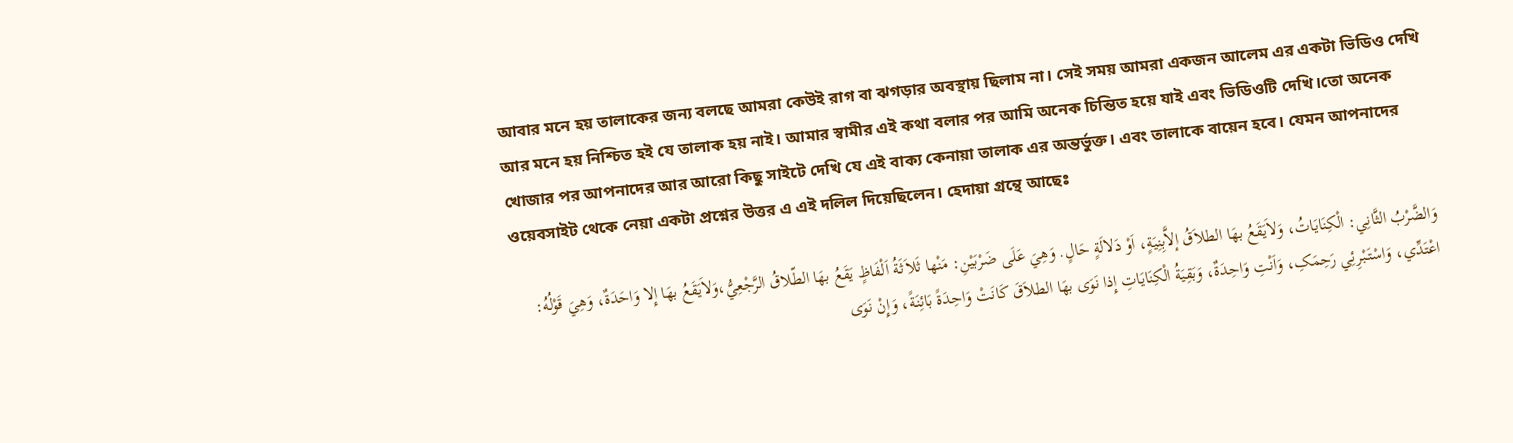আবার মনে হয় তালাকের জন্য বলছে আমরা কেউই রাগ বা ঝগড়ার অবস্থায় ছিলাম না। সেই সময় আমরা একজন আলেম এর একটা ভিডিও দেখি আর মনে হয় নিশ্চিত হই যে তালাক হয় নাই। আমার স্বামীর এই কথা বলার পর আমি অনেক চিন্তিত হয়ে যাই এবং ভিডিওটি দেখি।তো অনেক খোজার পর আপনাদের আর আরো কিছু সাইটে দেখি যে এই বাক্য কেনায়া তালাক এর অন্তর্ভুক্ত। এবং তালাকে বায়েন হবে। যেমন আপনাদের ওয়েবসাইট থেকে নেয়া একটা প্রশ্নের উত্তর এ এই দলিল দিয়েছিলেন। হেদায়া গ্রন্থে আছেঃ

وَالضَّرْبُ الثَّانِي: الْکِنَايَاتُ، وَلاَيَقَعُ بهَا الطلاَقُ إلاَّبِنِيَةٍ، اَوْ دَلالَةٍ حَالٍ. وَهِيَ عَلَی ضَرْبَيْنِ: مَنْها ثَلاَثَةُ اَلْفَاظٍ يَقَعُ بهَا الطّلاقُ الرَّجْعِيُّ،وَلاَيَقَعُ بهَا إِلا وَاحَدَةٌ، وَهِيَ قَوْلُهُ: اعْتَدِّي، وَاسْتَبْرِئِي رَحِمَکِ، وَاَنْتِ وَاحِدَةٌ، وَبَقِيَةُ الْکِنَايَاتِ إِذا نَوَی بهَا الطلاَقَ کَانَتْ وَاحِدَةً بَائِنَةً، وَإِنْ نَوَی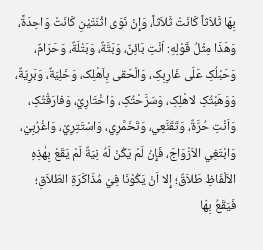بِهَا ثَلاَثاً کَانَتْ ثَلاَثاً، وَإِنْ نَوَی اثْنَتَيْنِ کَانَتْ وَاحِدَةً، وَهَذَا مِثْلُ قَوْلِهِ: اَنْتِ بَائِنٌ، وَبَتَّةٌ، وَبَتْلَةٌ، وَحَرَامٌ، وَحَبْلُکِ عَلَی غَارِبِکِ، وَالْحَقی بِاَهْلِک، وَخَلِيَةٌ، وَبَرِيّةٌ، وَوَهَبْتُکِ لاهْلِکِ، وَسَرَّحْتُکِ، وَاخْتَارِيْ، وَفارَقْتُکِ، وَاَنْتِ حُرَّةٌ، وَتَقَنَّعِي، وَتَخَمَّرِي، وَاسْتَتِرِيْ، وَاغْرُبِيْ، وَابْتَغِي الاَزْوَاجَ، فَإِنْ لَمْ يَکُنْ لَهُ نِيَةٌ لَمْ يَقَعْ بِهٰذِهِ الاَلْفَاظِ طَلاَقٌ؛ إِلا اَنْ يَکُوْنَا فِيْ مُذَاکَرَةِ الطّلاَقِ؛ فَيَقَعُ بِهَا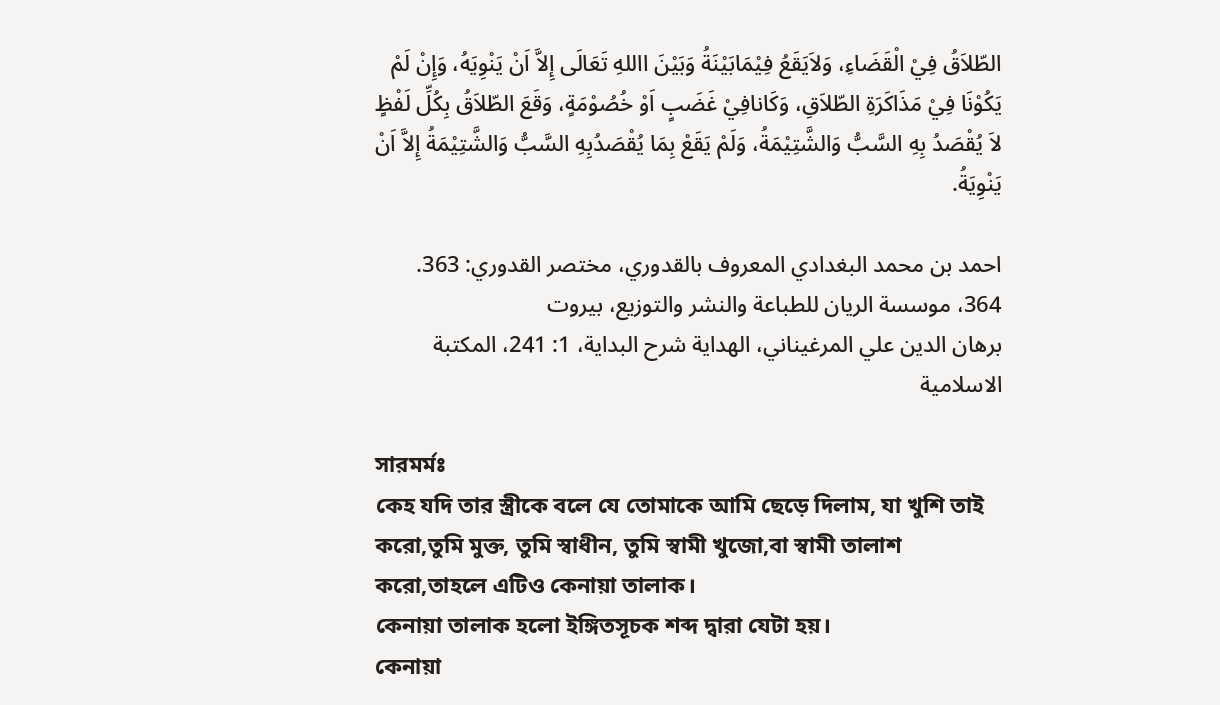الطّلاَقُ فِيْ الْقَضَاءِ، وَلاَيَقَعُ فِيْمَابَيْنَةُ وَبَيْنَ االلهِ تَعَالَی إِلاَّ اَنْ يَنْوِيَهُ، وَإِنْ لَمْ يَکُوْنَا فِيْ مَذَاکَرَةِ الطّلاَقِ، وَکَانافِيْ غَضَبٍ اَوْ خُصُوْمَةٍ، وَقَعَ الطّلاَقُ بِکُلِّ لَفْظٍ لاَ يُقْصَدُ بِهِ السَّبُّ وَالشَّتِيْمَةُ، وَلَمْ يَقَعْ بِمَا يُقْصَدُبِهِ السَّبُّ وَالشَّتِيْمَةُ إِلاَّ اَنْ يَنْوِيَةُ.

احمد بن محمد البغدادي المعروف بالقدوري، مختصر القدوري: 363. 364، موسسة الريان للطباعة والنشر والتوزيع، بيروت
برهان الدين علي المرغيناني، الهداية شرح البداية، 1: 241، المکتبة الاسلامية

সারমর্মঃ
কেহ যদি তার স্ত্রীকে বলে যে তোমাকে আমি ছেড়ে দিলাম, যা খুশি তাই করো,তুমি মুক্ত, তুমি স্বাধীন, তুমি স্বামী খুজো,বা স্বামী তালাশ করো,তাহলে এটিও কেনায়া তালাক।
কেনায়া তালাক হলো ইঙ্গিতসূচক শব্দ দ্বারা যেটা হয়।
কেনায়া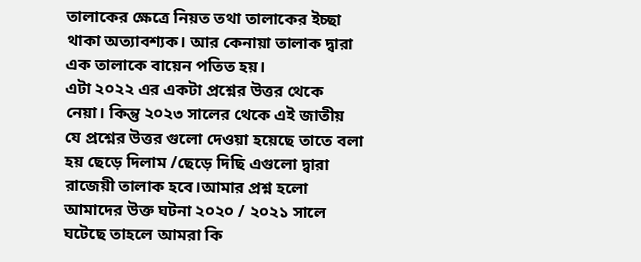তালাকের ক্ষেত্রে নিয়ত তথা তালাকের ইচ্ছা থাকা অত্যাবশ্যক। আর কেনায়া তালাক দ্বারা এক তালাকে বায়েন পতিত হয়।
এটা ২০২২ এর একটা প্রশ্নের উত্তর থেকে নেয়া। কিন্তু ২০২৩ সালের থেকে এই জাতীয় যে প্রশ্নের উত্তর গুলো দেওয়া হয়েছে তাতে বলা হয় ছেড়ে দিলাম /ছেড়ে দিছি এগুলো দ্বারা রাজেয়ী তালাক হবে।আমার প্রশ্ন হলো আমাদের উক্ত ঘটনা ২০২০ / ২০২১ সালে ঘটেছে তাহলে আমরা কি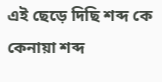এই ছেড়ে দিছি শব্দ কে কেনায়া শব্দ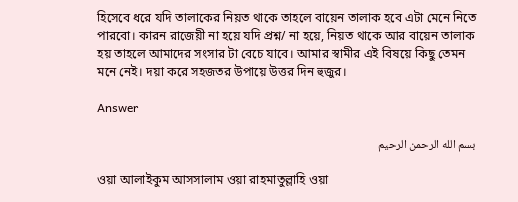হিসেবে ধরে যদি তালাকের নিয়ত থাকে তাহলে বায়েন তালাক হবে এটা মেনে নিতে পারবো। কারন রাজেয়ী না হয়ে যদি প্রশ্ন/ না হয়ে, নিয়ত থাকে আর বায়েন তালাক হয় তাহলে আমাদের সংসার টা বেচে যাবে। আমার স্বামীর এই বিষয়ে কিছু তেমন মনে নেই। দয়া করে সহজতর উপায়ে উত্তর দিন হুজুর।

Answer

بسم الله الرحمن الرحيم

ওয়া আলাইকুম আসসালাম ওয়া রাহমাতুল্লাহি ওয়া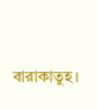বারাকাতুহ।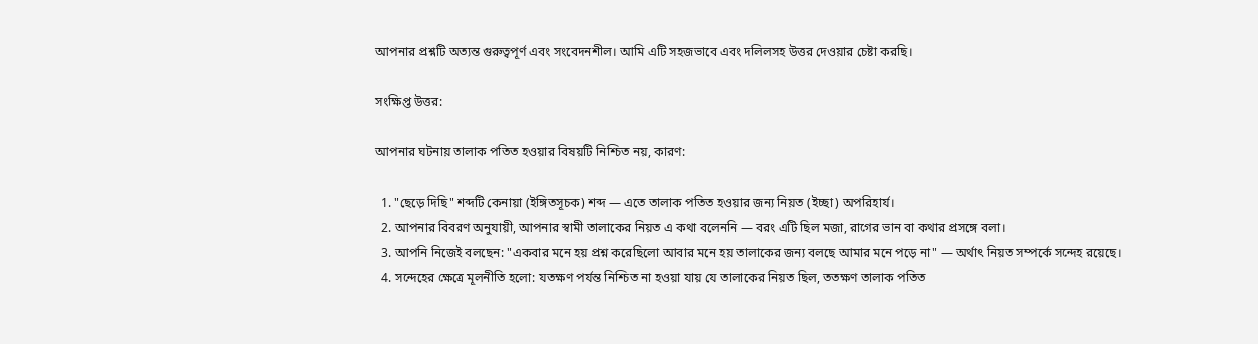আপনার প্রশ্নটি অত্যন্ত গুরুত্বপূর্ণ এবং সংবেদনশীল। আমি এটি সহজভাবে এবং দলিলসহ উত্তর দেওয়ার চেষ্টা করছি।

সংক্ষিপ্ত উত্তর:

আপনার ঘটনায় তালাক পতিত হওয়ার বিষয়টি নিশ্চিত নয়, কারণ:

  1. "ছেড়ে দিছি" শব্দটি কেনায়া (ইঙ্গিতসূচক) শব্দ — এতে তালাক পতিত হওয়ার জন্য নিয়ত (ইচ্ছা) অপরিহার্য।
  2. আপনার বিবরণ অনুযায়ী, আপনার স্বামী তালাকের নিয়ত এ কথা বলেননি — বরং এটি ছিল মজা, রাগের ভান বা কথার প্রসঙ্গে বলা।
  3. আপনি নিজেই বলছেন: "একবার মনে হয় প্রশ্ন করেছিলো আবার মনে হয় তালাকের জন্য বলছে আমার মনে পড়ে না" — অর্থাৎ নিয়ত সম্পর্কে সন্দেহ রয়েছে।
  4. সন্দেহের ক্ষেত্রে মূলনীতি হলো: যতক্ষণ পর্যন্ত নিশ্চিত না হওয়া যায় যে তালাকের নিয়ত ছিল, ততক্ষণ তালাক পতিত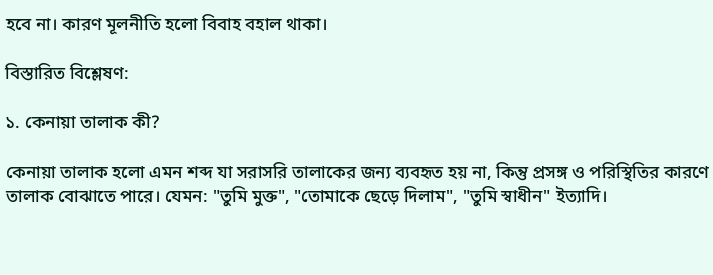হবে না। কারণ মূলনীতি হলো বিবাহ বহাল থাকা।

বিস্তারিত বিশ্লেষণ:

১. কেনায়া তালাক কী?

কেনায়া তালাক হলো এমন শব্দ যা সরাসরি তালাকের জন্য ব্যবহৃত হয় না, কিন্তু প্রসঙ্গ ও পরিস্থিতির কারণে তালাক বোঝাতে পারে। যেমন: "তুমি মুক্ত", "তোমাকে ছেড়ে দিলাম", "তুমি স্বাধীন" ইত্যাদি।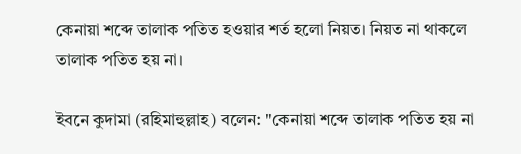কেনায়া শব্দে তালাক পতিত হওয়ার শর্ত হলো নিয়ত। নিয়ত না থাকলে তালাক পতিত হয় না।

ইবনে কুদামা (রহিমাহুল্লাহ) বলেন: "কেনায়া শব্দে তালাক পতিত হয় না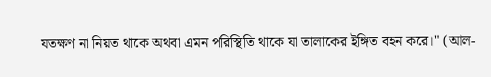যতক্ষণ না নিয়ত থাকে অথবা এমন পরিস্থিতি থাকে যা তালাকের ইঙ্গিত বহন করে।" (আল-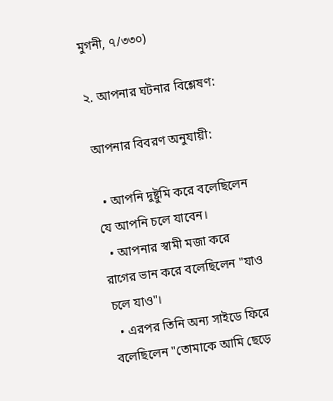মুগনী, ৭/৩৩০)

২. আপনার ঘটনার বিশ্লেষণ:

আপনার বিবরণ অনুযায়ী:

  • আপনি দুষ্টুমি করে বলেছিলেন যে আপনি চলে যাবেন।
  • আপনার স্বামী মজা করে রাগের ভান করে বলেছিলেন "যাও চলে যাও"।
  • এরপর তিনি অন্য সাইডে ফিরে বলেছিলেন "তোমাকে আমি ছেড়ে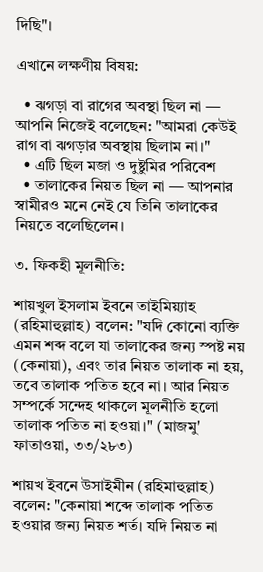দিছি"।

এখানে লক্ষণীয় বিষয়:

  • ঝগড়া বা রাগের অবস্থা ছিল না — আপনি নিজেই বলেছেন: "আমরা কেউই রাগ বা ঝগড়ার অবস্থায় ছিলাম না।"
  • এটি ছিল মজা ও দুষ্টুমির পরিবেশ
  • তালাকের নিয়ত ছিল না — আপনার স্বামীরও মনে নেই যে তিনি তালাকের নিয়তে বলেছিলেন।

৩. ফিকহী মূলনীতি:

শায়খুল ইসলাম ইবনে তাইমিয়্যাহ (রহিমাহুল্লাহ) বলেন: "যদি কোনো ব্যক্তি এমন শব্দ বলে যা তালাকের জন্য স্পষ্ট নয় (কেনায়া), এবং তার নিয়ত তালাক না হয়, তবে তালাক পতিত হবে না। আর নিয়ত সম্পর্কে সন্দেহ থাকলে মূলনীতি হলো তালাক পতিত না হওয়া।" (মাজমু' ফাতাওয়া, ৩৩/২৮৩)

শায়খ ইবনে উসাইমীন (রহিমাহুল্লাহ) বলেন: "কেনায়া শব্দে তালাক পতিত হওয়ার জন্য নিয়ত শর্ত। যদি নিয়ত না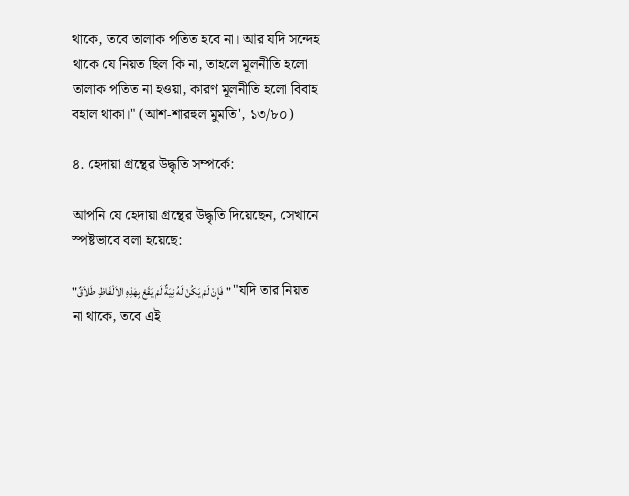থাকে, তবে তালাক পতিত হবে না। আর যদি সন্দেহ থাকে যে নিয়ত ছিল কি না, তাহলে মূলনীতি হলো তালাক পতিত না হওয়া, কারণ মূলনীতি হলো বিবাহ বহাল থাকা।" (আশ-শারহুল মুমতি', ১৩/৮০)

৪. হেদায়া গ্রন্থের উদ্ধৃতি সম্পর্কে:

আপনি যে হেদায়া গ্রন্থের উদ্ধৃতি দিয়েছেন, সেখানে স্পষ্টভাবে বলা হয়েছে:

"فَإِنْ لَمْ يَکُنْ لَهُ نِيَةٌ لَمْ يَقَعْ بِهٰذِهِ الاَلْفَاظِ طَلاَقٌ" "যদি তার নিয়ত না থাকে, তবে এই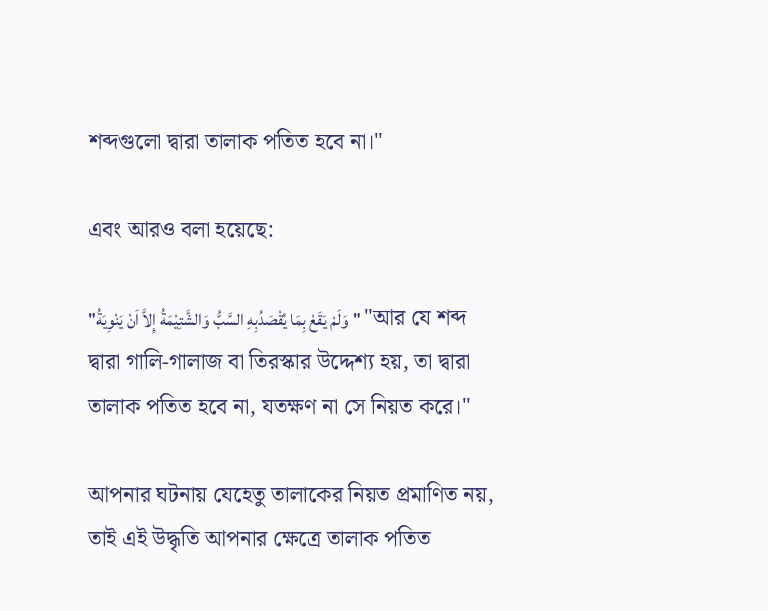শব্দগুলো দ্বারা তালাক পতিত হবে না।"

এবং আরও বলা হয়েছে:

"وَلَمْ يَقَعْ بِمَا يُقْصَدُبِهِ السَّبُّ وَالشَّتِيْمَةُ إِلاَّ اَنْ يَنْوِيَةُ" "আর যে শব্দ দ্বারা গালি-গালাজ বা তিরস্কার উদ্দেশ্য হয়, তা দ্বারা তালাক পতিত হবে না, যতক্ষণ না সে নিয়ত করে।"

আপনার ঘটনায় যেহেতু তালাকের নিয়ত প্রমাণিত নয়, তাই এই উদ্ধৃতি আপনার ক্ষেত্রে তালাক পতিত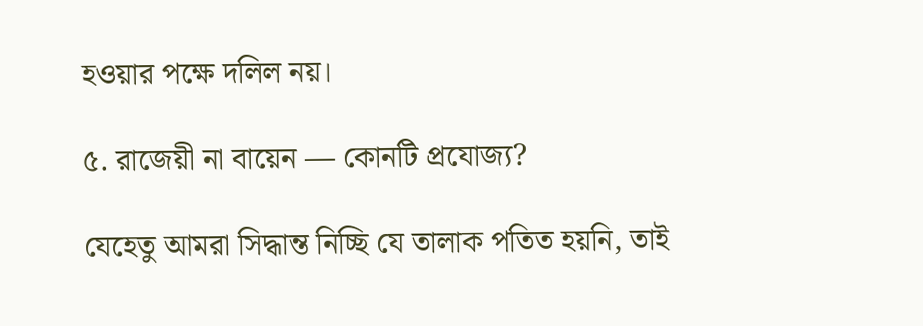হওয়ার পক্ষে দলিল নয়।

৫. রাজেয়ী না বায়েন — কোনটি প্রযোজ্য?

যেহেতু আমরা সিদ্ধান্ত নিচ্ছি যে তালাক পতিত হয়নি, তাই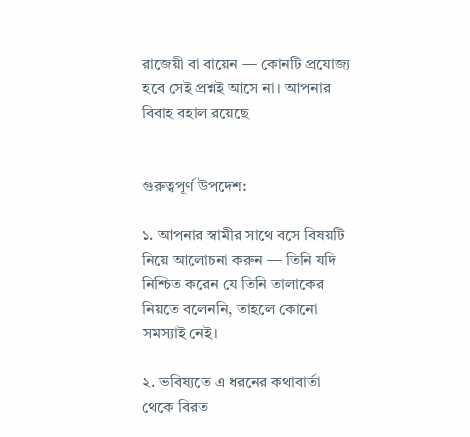রাজেয়ী বা বায়েন — কোনটি প্রযোজ্য হবে সেই প্রশ্নই আসে না। আপনার বিবাহ বহাল রয়েছে


গুরুত্বপূর্ণ উপদেশ:

১. আপনার স্বামীর সাথে বসে বিষয়টি নিয়ে আলোচনা করুন — তিনি যদি নিশ্চিত করেন যে তিনি তালাকের নিয়তে বলেননি, তাহলে কোনো সমস্যাই নেই।

২. ভবিষ্যতে এ ধরনের কথাবার্তা থেকে বিরত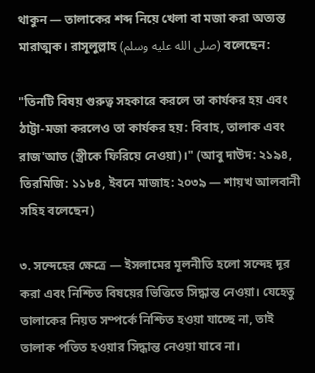থাকুন — তালাকের শব্দ নিয়ে খেলা বা মজা করা অত্যন্ত মারাত্মক। রাসূলুল্লাহ (صلى الله عليه وسلم) বলেছেন:

"তিনটি বিষয় গুরুত্ব সহকারে করলে তা কার্যকর হয় এবং ঠাট্টা-মজা করলেও তা কার্যকর হয়: বিবাহ, তালাক এবং রাজ'আত (স্ত্রীকে ফিরিয়ে নেওয়া)।" (আবু দাউদ: ২১৯৪, তিরমিজি: ১১৮৪, ইবনে মাজাহ: ২০৩৯ — শায়খ আলবানী সহিহ বলেছেন)

৩. সন্দেহের ক্ষেত্রে — ইসলামের মূলনীতি হলো সন্দেহ দূর করা এবং নিশ্চিত বিষয়ের ভিত্তিতে সিদ্ধান্ত নেওয়া। যেহেতু তালাকের নিয়ত সম্পর্কে নিশ্চিত হওয়া যাচ্ছে না, তাই তালাক পতিত হওয়ার সিদ্ধান্ত নেওয়া যাবে না।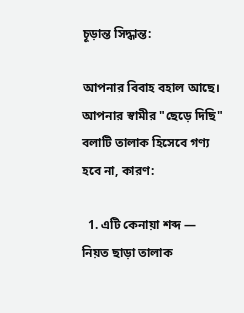চূড়ান্ত সিদ্ধান্ত:

আপনার বিবাহ বহাল আছে। আপনার স্বামীর "ছেড়ে দিছি" বলাটি তালাক হিসেবে গণ্য হবে না, কারণ:

  1. এটি কেনায়া শব্দ — নিয়ত ছাড়া তালাক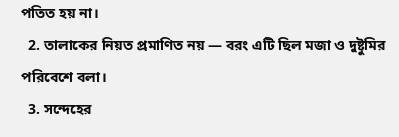পতিত হয় না।
  2. তালাকের নিয়ত প্রমাণিত নয় — বরং এটি ছিল মজা ও দুষ্টুমির পরিবেশে বলা।
  3. সন্দেহের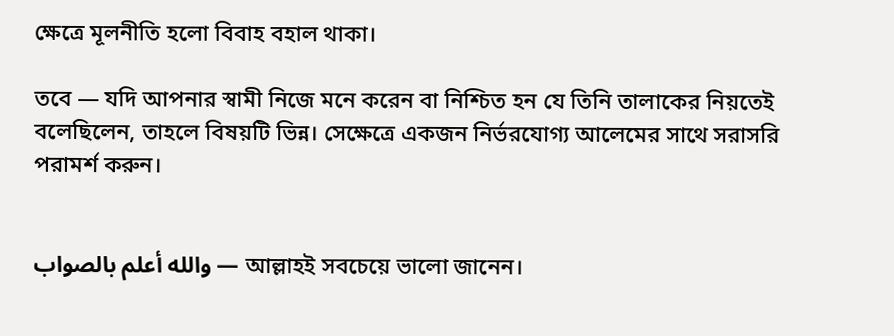ক্ষেত্রে মূলনীতি হলো বিবাহ বহাল থাকা।

তবে — যদি আপনার স্বামী নিজে মনে করেন বা নিশ্চিত হন যে তিনি তালাকের নিয়তেই বলেছিলেন, তাহলে বিষয়টি ভিন্ন। সেক্ষেত্রে একজন নির্ভরযোগ্য আলেমের সাথে সরাসরি পরামর্শ করুন।


والله أعلم بالصواب — আল্লাহই সবচেয়ে ভালো জানেন।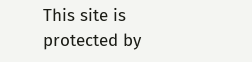This site is protected by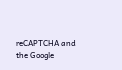reCAPTCHA and the Google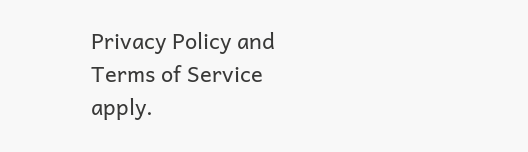Privacy Policy and Terms of Service apply.